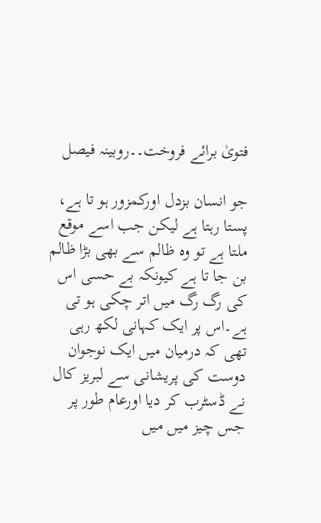فتویٰ برائے فروخت۔۔روبینہ فیصل

جو انسان بزدل اورکمزور ہو تا ہے، پستا رہتا ہے لیکن جب اسے موقع  ملتا ہے تو وہ ظالم سے بھی بڑا ظالم بن جا تا ہے کیونکہ بے حسی اس کی رگ رگ میں اتر چکی ہو تی ہے۔اس پر ایک کہانی لکھ رہی تھی کہ درمیان میں ایک نوجوان دوست کی پریشانی سے لبریز کال نے ڈسٹرب کر دیا اورعام طور پر جس چیز میں میں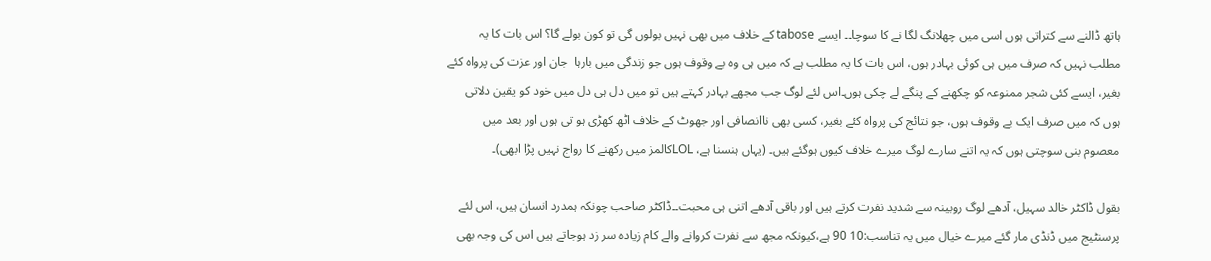ہاتھ ڈالنے سے کتراتی ہوں اسی میں چھلانگ لگا نے کا سوچا۔۔ ایسے tabose کے خلاف میں بھی نہیں بولوں گی تو کون بولے گا؟ اس بات کا یہ مطلب نہیں کہ صرف میں ہی کوئی بہادر ہوں، اس بات کا یہ مطلب ہے کہ میں ہی وہ بے وقوف ہوں جو زندگی میں بارہا  جان اور عزت کی پرواہ کئے بغیر، ایسے کئی شجر ممنوعہ کو چکھنے کے پنگے لے چکی ہوں۔اس لئے لوگ جب مجھے بہادر کہتے ہیں تو میں دل ہی دل میں خود کو یقین دلاتی ہوں کہ میں صرف ایک بے وقوف ہوں، جو نتائج کی پرواہ کئے بغیر، کسی بھی ناانصافی اور جھوٹ کے خلاف اٹھ کھڑی ہو تی ہوں اور بعد میں معصوم بنی سوچتی ہوں کہ یہ اتنے سارے لوگ میرے خلاف کیوں ہوگئے ہیں۔ (یہاں ہنسنا ہے، LOLکالمز میں رکھنے کا رواج نہیں پڑا ابھی)۔

بقول ڈاکٹر خالد سہیل، آدھے لوگ روبینہ سے شدید نفرت کرتے ہیں اور باقی آدھے اتنی ہی محبت۔۔ڈاکٹر صاحب چونکہ ہمدرد انسان ہیں، اس لئے پرسنٹیج میں ڈنڈی مار گئے میرے خیال میں یہ تناسب:10 90 ہے،کیونکہ مجھ سے نفرت کروانے والے کام زیادہ سر زد ہوجاتے ہیں اس کی وجہ بھی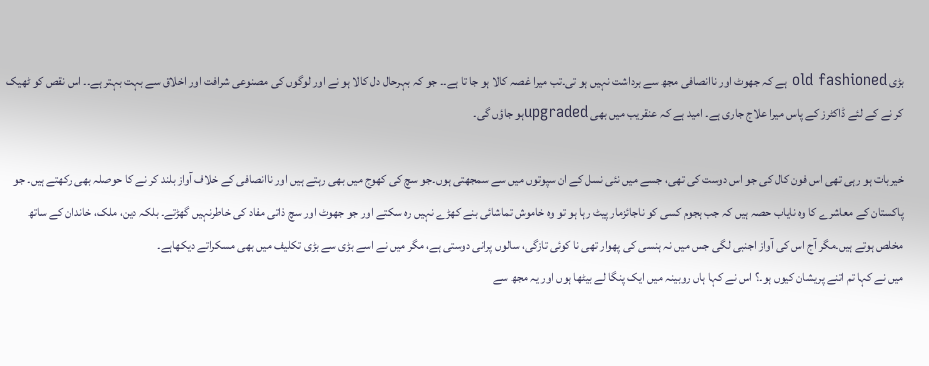بڑی old fashioned ہے کہ جھوٹ اور ناانصافی مجھ سے برداشت نہیں ہو تی۔تب میرا غصہ کالا ہو جا تا ہے۔۔ جو کہ بہرحال دل کالا ہو نے اور لوگوں کی مصنوعی شرافت اور اخلاق سے بہت بہتر ہے۔۔ اس نقص کو ٹھیک کر نے کے لئے ڈاکٹرز کے پاس میرا علاج جاری ہے۔ امید ہے کہ عنقریب میں بھی upgradedہو جاؤں گی۔

خیربات ہو رہی تھی اس فون کال کی جو اس دوست کی تھی، جسے میں نئی نسل کے ان سپوتوں میں سے سمجھتی ہوں۔جو سچ کی کھوج میں بھی رہتے ہیں اور ناانصافی کے خلاف آواز بلند کر نے کا حوصلہ بھی رکھتے ہیں۔ جو پاکستان کے معاشرے کا وہ نایاب حصہ ہیں کہ جب ہجوم کسی کو ناجائزمار پیٹ رہا ہو تو وہ خاموش تماشائی بنے کھڑے نہیں رہ سکتے اور جو جھوٹ اور سچ ذاتی مفاد کی خاطرنہیں گھڑتے۔ بلکہ دین، ملک، خاندان کے ساتھ مخلص ہوتے ہیں۔مگر آج اس کی آواز اجنبی لگی جس میں نہ ہنسی کی پھوار تھی نا کوئی تازگی، سالوں پرانی دوستی ہے، مگر میں نے اسے بڑی سے بڑی تکلیف میں بھی مسکراتے دیکھاہے۔
میں نے کہا تم اتنے پریشان کیوں ہو۔؟ اس نے کہا ہاں روبینہ میں ایک پنگا لے بیٹھا ہوں اور یہ مجھ سے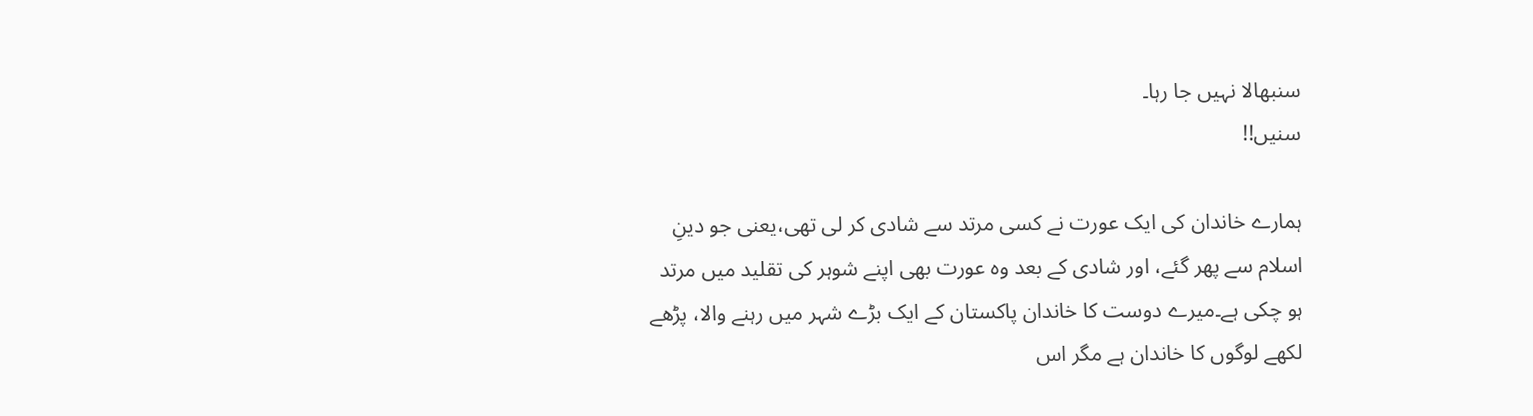سنبھالا نہیں جا رہا۔
سنیں!!

ہمارے خاندان کی ایک عورت نے کسی مرتد سے شادی کر لی تھی،یعنی جو دینِ اسلام سے پھر گئے، اور شادی کے بعد وہ عورت بھی اپنے شوہر کی تقلید میں مرتد ہو چکی ہے۔میرے دوست کا خاندان پاکستان کے ایک بڑے شہر میں رہنے والا، پڑھے لکھے لوگوں کا خاندان ہے مگر اس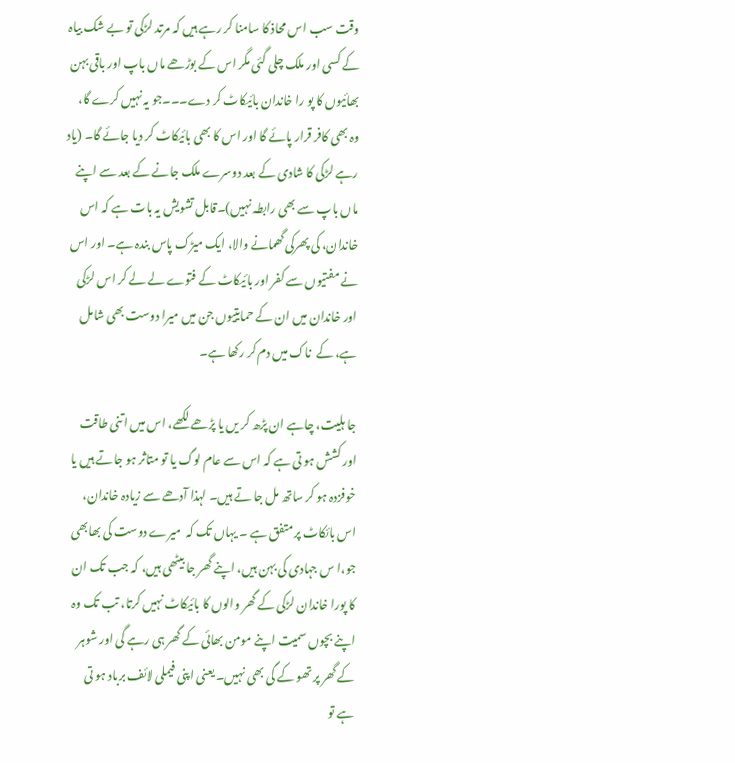وقت سب اس محاذ کا سامنا کر رہے ہیں کہ مرتد لڑکی تو بے شک بیاہ کے کسی اور ملک چلی گئی مگر اس کے بوڑھے ماں باپ اور باقی بہن بھائیوں کا پو را خاندان بائیکاٹ کر دے۔۔۔جو یہ نہیں کرے گا، وہ بھی کافر قرار پائے گا اور اس کا بھی بائیکاٹ کر دیا جائے گا۔ (یاد رہے لڑکی کا شادی کے بعد دوسرے ملک جانے کے بعد سے اپنے ماں باپ سے بھی رابطہ نہیں)۔قابل تشویش یہ بات ہے کہ اس خاندان، کی پھرکی گھمانے والا، ایک میڑک پاس بندہ ہے۔ اور اس نے مفتیوں سے کفر اور بائیکاٹ کے فتوے لے لے کر اس لڑکی اور خاندان میں ان کے حمایتیوں جن میں میرا دوست بھی شامل ہے، کے  ناک میں دم کر رکھا ہے۔

جا ہلیت، چاہے ان پڑھ کر یں یا پڑھے لکھے، اس میں اتنی طاقت اور کشش ہو تی ہے کہ اس سے عام لوگ یا تو متاثر ہو جاتے ہیں یا خوفزدہ ہو کر ساتھ مل جا تے ہیں۔ لہذا آدھے سے زیادہ خاندان، اس بائکاٹ پر متفق ہے ۔ یہاں تک کہ  میرے دوست کی بھابھی جو،ا س جہادی کی بہن ہیں، اپنے گھر جا بیٹھی ہیں، کہ جب تک ان کا پورا خاندان لڑکی کے گھر والوں کا بائیکاٹ نہیں کرتا، تب تک وہ اپنے بچوں سمیت اپنے مومن بھائی کے گھر ہی رہے گی اور شوہر کے گھر پر تھو کے گی بھی نہیں۔ یعنی اپنی فیملی لائف برباد ہو تی ہے تو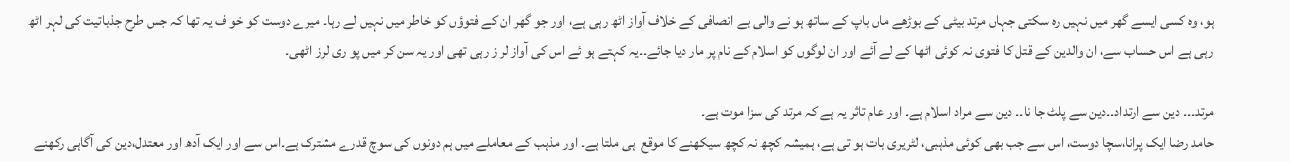ہو، وہ کسی ایسے گھر میں نہیں رہ سکتی جہاں مرتد بیٹی کے بوڑھے ماں باپ کے ساتھ ہو نے والی بے انصافی کے خلاف آواز اٹھ رہی ہے، اور جو گھر ان کے فتوؤں کو خاطر میں نہیں لے رہا۔ میرے دوست کو خو ف یہ تھا کہ جس طرح جذباتیت کی لہر اٹھ رہی ہے اس حساب سے، ان والدین کے قتل کا فتوی نہ کوئی اٹھا کے لے آئے اور ان لوگوں کو اسلام کے نام پر مار دیا جائے۔۔یہ کہتے ہو ئے اس کی آواز لر ز رہی تھی اور یہ سن کر میں پو ری لرز اٹھی۔

مرتد۔۔۔ دین سے ارتداد۔۔دین سے پلٹ جا نا۔۔ دین سے مراد اسلام ہے۔ اور عام تاثر یہ ہے کہ مرتد کی سزا موت ہے۔
حامد رضا ایک پرانا،سچا دوست، اس سے جب بھی کوئی مذہبی، لٹریری بات ہو تی ہے، ہمیشہ کچھ نہ کچھ سیکھنے کا موقع  ہی ملتا ہے۔ اور مذہب کے معاملے میں ہم دونوں کی سوچ قدرے مشترک ہے۔اس سے اور ایک آدھ اور معتدل،دین کی آگاہی رکھنے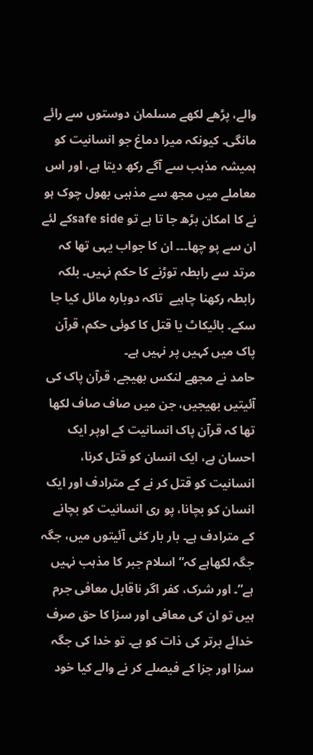والے، پڑھے لکھے مسلمان دوستوں سے رائے مانگی۔ کیونکہ میرا دماغ جو انسانیت کو ہمیشہ مذہب سے آگے رکھ دیتا ہے، اور اس معاملے میں مجھ سے مذہبی بھول چوک ہو نے کا امکان بڑھ جا تا ہے تو safe sideکے لئے ان سے پو چھا۔۔۔ ان کا جواب یہی تھا کہ مرتد سے رابطہ توڑنے کا حکم نہیں۔ بلکہ رابطہ رکھنا چاہیے  تاکہ دوبارہ مائل کیا جا سکے۔ بائیکاٹ یا قتل کا کوئی حکم، قرآن پاک میں کہیں پر نہیں ہے۔
حامد نے مجھے لنکس بھیجے، قرآن پاک کی آئیتیں بھیجیں، جن میں صاف صاف لکھا تھا کہ قرآن پاک انسانیت کے اوپر ایک احسان ہے، ایک انسان کو قتل کرنا، انسانیت کو قتل کر نے کے مترادف اور ایک انسان کو بچانا، پو ری انسانیت کو بچانے کے مترادف ہے۔ بار بار کئی آئیتوں میں، جگہ جگہ لکھاہے کہ” اسلام جبر کا مذہب نہیں ہے”۔ اور شرک، کفر اگر ناقابل معافی جرم ہیں تو ان کی معافی اور سزا کا حق صرف خدائے برتر کی ذات کو ہے۔ تو خدا کی جگہ سزا اور جزا کے فیصلے کر نے والے کیا خود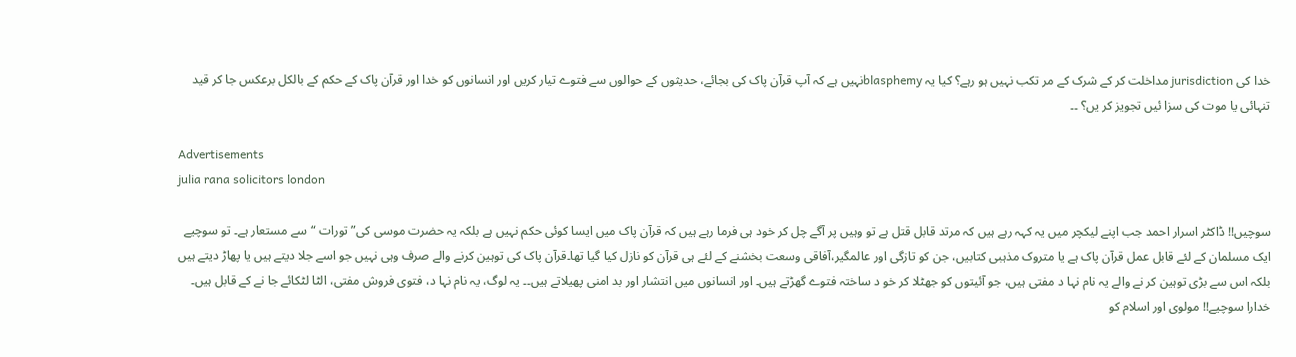خدا کی jurisdiction مداخلت کر کے شرک کے مر تکب نہیں ہو رہے؟ کیا یہ blasphemyنہیں ہے کہ آپ قرآن پاک کی بجائے، حدیثوں کے حوالوں سے فتوے تیار کریں اور انسانوں کو خدا اور قرآن پاک کے حکم کے بالکل برعکس جا کر قید تنہائی یا موت کی سزا ئیں تجویز کر یں؟ ۔۔

Advertisements
julia rana solicitors london

سوچیں!! ڈاکٹر اسرار احمد جب اپنے لیکچر میں یہ کہہ رہے ہیں کہ مرتد قابل قتل ہے تو وہیں پر آگے چل کر خود ہی فرما رہے ہیں کہ قرآن پاک میں ایسا کوئی حکم نہیں ہے بلکہ یہ حضرت موسی کی” تورات “سے مستعار ہے۔ تو سوچیے  ایک مسلمان کے لئے قابل عمل قرآن پاک ہے یا متروک مذہبی کتابیں، جن کو تازگی اور عالمگیر،آفاقی وسعت بخشنے کے لئے ہی قرآن کو نازل کیا گیا تھا۔قرآن پاک کی توہین کرنے والے صرف وہی نہیں جو اسے جلا دیتے ہیں یا پھاڑ دیتے ہیں بلکہ اس سے بڑی توہین کر نے والے یہ نام نہا د مفتی ہیں، جو آئیتوں کو جھٹلا کر خو د ساختہ فتوے گھڑتے ہیں۔ اور انسانوں میں انتشار اور بد امنی پھیلاتے ہیں۔۔ یہ لوگ، یہ نام نہا د، فتوی فروش مفتی، الٹا لٹکائے جا نے کے قابل ہیں۔ خدارا سوچیے!! مولوی اور اسلام کو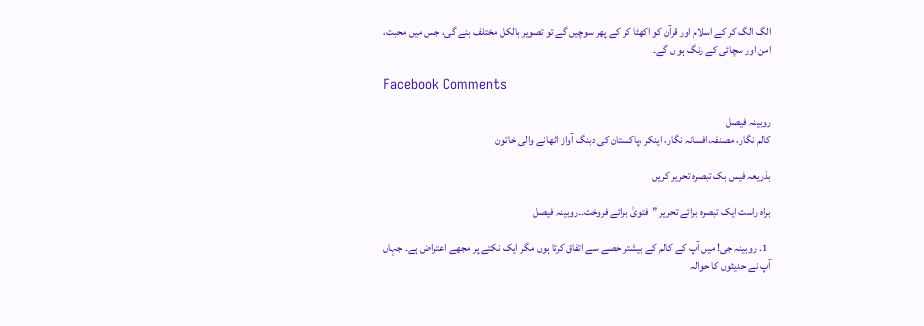الگ الگ کر کے اسلام اور قرآن کو اکھٹا کر کے پھر سوچیں گے تو تصویر بالکل مختلف بنے گی، جس میں محبت، امن اور سچائی کے رنگ ہو ں گے۔

Facebook Comments

روبینہ فیصل
کالم نگار، مصنفہ،افسانہ نگار، اینکر ،پاکستان کی دبنگ آواز اٹھانے والی خاتون

بذریعہ فیس بک تبصرہ تحریر کریں

براہ راست ایک تبصرہ برائے تحریر ”فتویٰ برائے فروخت۔۔روبینہ فیصل

  1. روبینہ جی! میں آپ کے کالم کے بیشتر حصے سے اتفاق کرتا ہوں مگر ایک نکتے پر مجھے اعتراض ہے۔ جہاں آپ نے حدیثوں کا حوالہ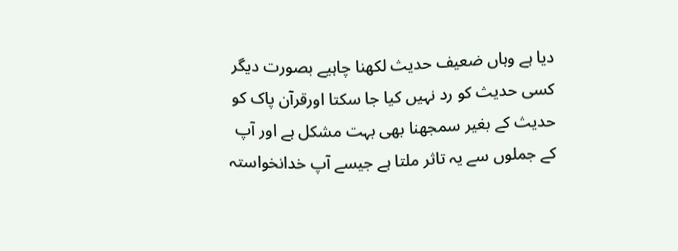دیا ہے وہاں ضعیف حدیث لکھنا چاہیے بصورت دیگر کسی حدیث کو رد نہیں کیا جا سکتا اورقرآن پاک کو حدیث کے بغیر سمجھنا بھی بہت مشکل ہے اور آپ کے جملوں سے یہ تاثر ملتا ہے جیسے آپ خدانخواستہ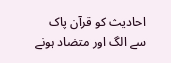احادیث کو قرآن پاک سے الگ اور متضاد ہونے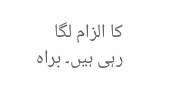کا الزام لگا رہی ہیں۔ براہ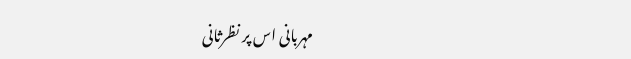مہربانی اس پر نظرثانی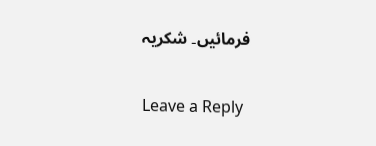فرمائیں۔ شکریہ

Leave a Reply